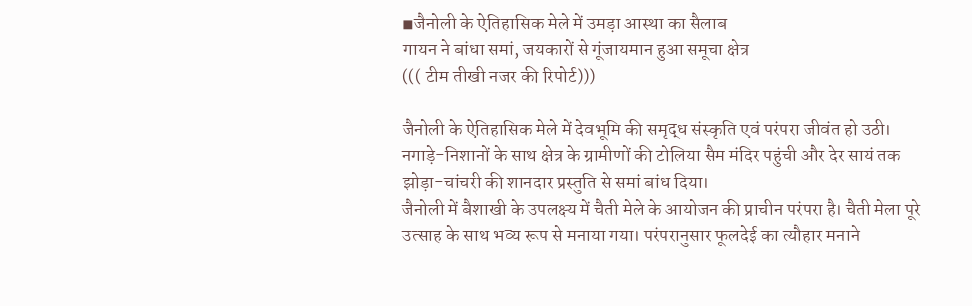◾जैनोली के ऐतिहासिक मेले में उमड़ा आस्था का सैलाब
गायन ने बांधा समां, जयकारों से गूंजायमान हुआ समूचा क्षेत्र
((( टीम तीखी नजर की रिपोर्ट)))

जैनोली के ऐतिहासिक मेले में देवभूमि की समृद्ध संस्कृति एवं परंपरा जीवंत हो उठी। नगाड़े-निशानों के साथ क्षेत्र के ग्रामीणों की टोलिया सैम मंदिर पहुंची और देर सायं तक झोड़ा-चांचरी की शानदार प्रस्तुति से समां बांध दिया।
जैनोली में बैशाखी के उपलक्ष्य में चैती मेले के आयोजन की प्राचीन परंपरा है। चैती मेला पूरे उत्साह के साथ भव्य रूप से मनाया गया। परंपरानुसार फूलदेई का त्यौहार मनाने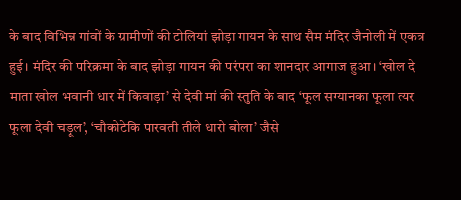के बाद विभिन्न गांवों के ग्रामीणों की टोलियां झोड़ा गायन के साथ सैम मंदिर जैनोली में एकत्र हुई। मंदिर की परिक्रमा के बाद झोड़ा गायन की परंपरा का शानदार आगाज हुआ। ‘खोल दे माता खोल भवानी धार में किवाड़ा’ से देवी मां की स्तुति के बाद ‘फूल सग्यानका फूला त्यर फूला देवी चड़ूल’, ‘चौकोटेकि पारवती तीले धारो बोला’ जैसे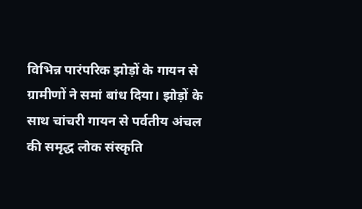विभिन्न पारंपरिक झोड़ों के गायन से ग्रामीणों ने समां बांध दिया। झोड़ों के साथ चांचरी गायन से पर्वतीय अंचल की समृद्ध लोक संस्कृति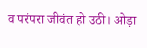व परंपरा जीवंत हो उठी। ओड़ा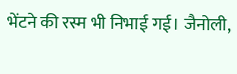भेंटने की रस्म भी निभाई गई। जैनोली,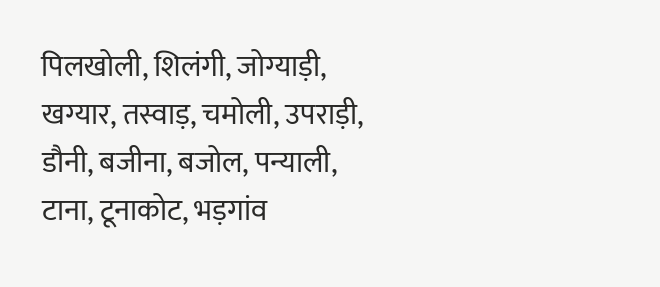पिलखोली, शिलंगी, जोग्याड़ी, खग्यार, तस्वाड़, चमोली, उपराड़ी, डौनी, बजीना, बजोल, पन्याली, टाना, टूनाकोट, भड़गांव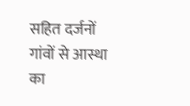सहित दर्जनों गांवों से आस्था का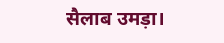सैलाब उमड़ा।